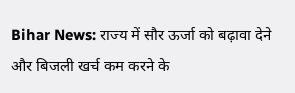Bihar News: राज्य में सौर ऊर्जा को बढ़ावा देने और बिजली खर्च कम करने के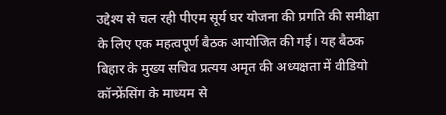उद्देश्य से चल रही पीएम सूर्य घर योजना की प्रगति की समीक्षा के लिए एक महत्वपूर्ण बैठक आयोजित की गई। यह बैठक बिहार के मुख्य सचिव प्रत्यय अमृत की अध्यक्षता में वीडियो कॉन्फ्रेंसिंग के माध्यम से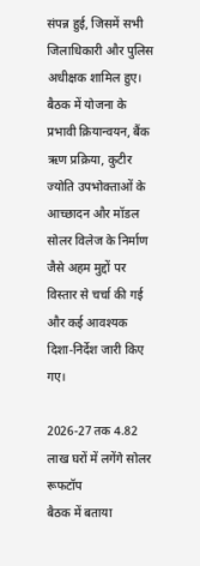संपन्न हुई, जिसमें सभी जिलाधिकारी और पुलिस अधीक्षक शामिल हुए।
बैठक में योजना के प्रभावी क्रियान्वयन, बैंक ऋण प्रक्रिया, कुटीर ज्योति उपभोक्ताओं के आच्छादन और मॉडल सोलर विलेज के निर्माण जैसे अहम मुद्दों पर विस्तार से चर्चा की गई और कई आवश्यक दिशा-निर्देश जारी किए गए।

2026-27 तक 4.82 लाख घरों में लगेंगे सोलर रूफटॉप
बैठक में बताया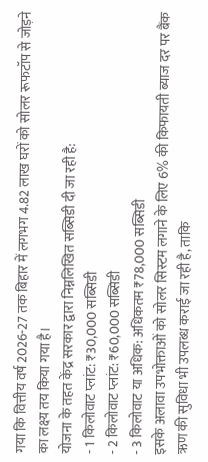गया कि वित्तीय वर्ष 2026-27 तक बिहार में लगभग 4.82 लाख घरों को सोलर रूफटॉप से जोड़ने का लक्ष्य तय किया गया है।
योजना के तहत केंद्र सरकार द्वारा निम्नलिखित सब्सिडी दी जा रही है:
- 1 किलोवाट प्लांट: ₹30,000 सब्सिडी
- 2 किलोवाट प्लांट: ₹60,000 सब्सिडी
- 3 किलोवाट या अधिक: अधिकतम ₹78,000 सब्सिडी
इसके अलावा उपभोक्ताओं को सोलर सिस्टम लगाने के लिए 6% की किफायती ब्याज दर पर बैंक ऋण की सुविधा भी उपलब्ध कराई जा रही है, ताकि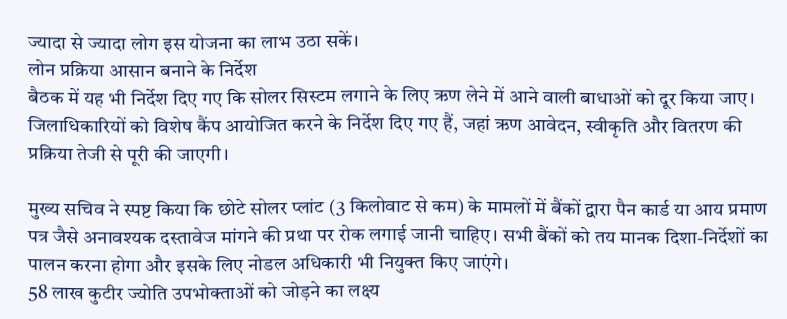ज्यादा से ज्यादा लोग इस योजना का लाभ उठा सकें।
लोन प्रक्रिया आसान बनाने के निर्देश
बैठक में यह भी निर्देश दिए गए कि सोलर सिस्टम लगाने के लिए ऋण लेने में आने वाली बाधाओं को दूर किया जाए। जिलाधिकारियों को विशेष कैंप आयोजित करने के निर्देश दिए गए हैं, जहां ऋण आवेदन, स्वीकृति और वितरण की प्रक्रिया तेजी से पूरी की जाएगी।

मुख्य सचिव ने स्पष्ट किया कि छोटे सोलर प्लांट (3 किलोवाट से कम) के मामलों में बैंकों द्वारा पैन कार्ड या आय प्रमाण पत्र जैसे अनावश्यक दस्तावेज मांगने की प्रथा पर रोक लगाई जानी चाहिए। सभी बैंकों को तय मानक दिशा-निर्देशों का पालन करना होगा और इसके लिए नोडल अधिकारी भी नियुक्त किए जाएंगे।
58 लाख कुटीर ज्योति उपभोक्ताओं को जोड़ने का लक्ष्य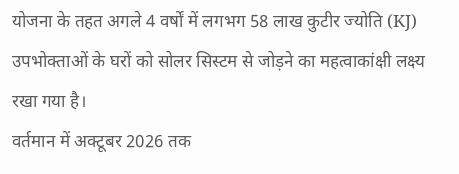योजना के तहत अगले 4 वर्षों में लगभग 58 लाख कुटीर ज्योति (KJ) उपभोक्ताओं के घरों को सोलर सिस्टम से जोड़ने का महत्वाकांक्षी लक्ष्य रखा गया है।
वर्तमान में अक्टूबर 2026 तक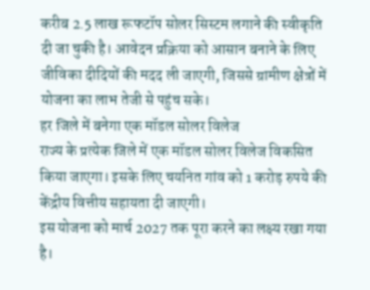करीब 2.5 लाख रूफटॉप सोलर सिस्टम लगाने की स्वीकृति दी जा चुकी है। आवेदन प्रक्रिया को आसान बनाने के लिए जीविका दीदियों की मदद ली जाएगी, जिससे ग्रामीण क्षेत्रों में योजना का लाभ तेजी से पहुंच सके।
हर जिले में बनेगा एक मॉडल सोलर विलेज
राज्य के प्रत्येक जिले में एक मॉडल सोलर विलेज विकसित किया जाएगा। इसके लिए चयनित गांव को 1 करोड़ रुपये की केंद्रीय वित्तीय सहायता दी जाएगी।
इस योजना को मार्च 2027 तक पूरा करने का लक्ष्य रखा गया है।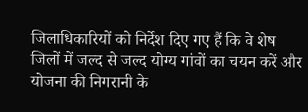जिलाधिकारियों को निर्देश दिए गए हैं कि वे शेष जिलों में जल्द से जल्द योग्य गांवों का चयन करें और योजना की निगरानी के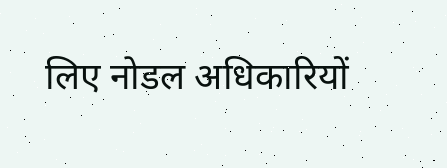लिए नोडल अधिकारियों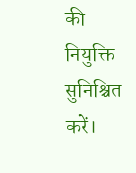की नियुक्ति सुनिश्चित करें।